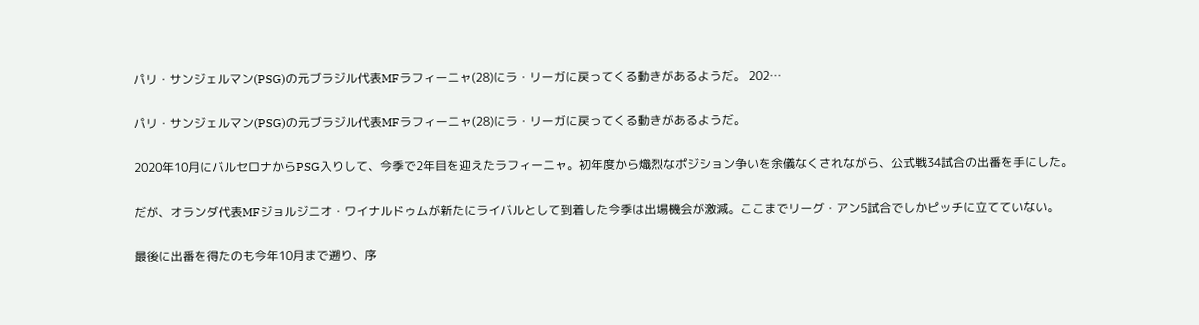パリ・サンジェルマン(PSG)の元ブラジル代表MFラフィーニャ(28)にラ・リーガに戻ってくる動きがあるようだ。 202…

パリ・サンジェルマン(PSG)の元ブラジル代表MFラフィーニャ(28)にラ・リーガに戻ってくる動きがあるようだ。

2020年10月にバルセロナからPSG入りして、今季で2年目を迎えたラフィーニャ。初年度から熾烈なポジション争いを余儀なくされながら、公式戦34試合の出番を手にした。

だが、オランダ代表MFジョルジニオ・ワイナルドゥムが新たにライバルとして到着した今季は出場機会が激減。ここまでリーグ・アン5試合でしかピッチに立てていない。

最後に出番を得たのも今年10月まで遡り、序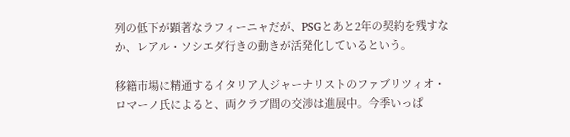列の低下が顕著なラフィーニャだが、PSGとあと2年の契約を残すなか、レアル・ソシエダ行きの動きが活発化しているという。

移籍市場に精通するイタリア人ジャーナリストのファブリツィオ・ロマーノ氏によると、両クラブ間の交渉は進展中。今季いっぱ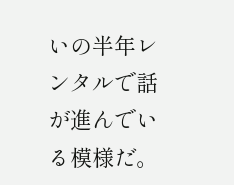いの半年レンタルで話が進んでいる模様だ。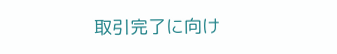取引完了に向け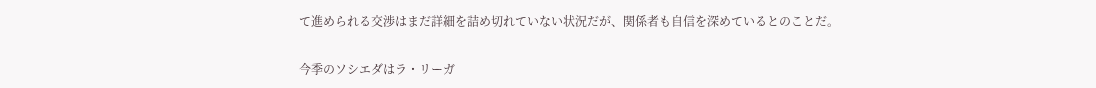て進められる交渉はまだ詳細を詰め切れていない状況だが、関係者も自信を深めているとのことだ。

今季のソシエダはラ・リーガ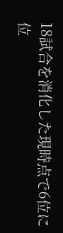18試合を消化した現時点で6位に位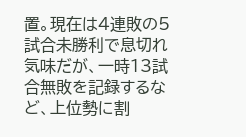置。現在は4連敗の5試合未勝利で息切れ気味だが、一時13試合無敗を記録するなど、上位勢に割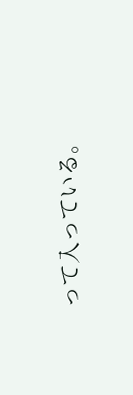って入っている。